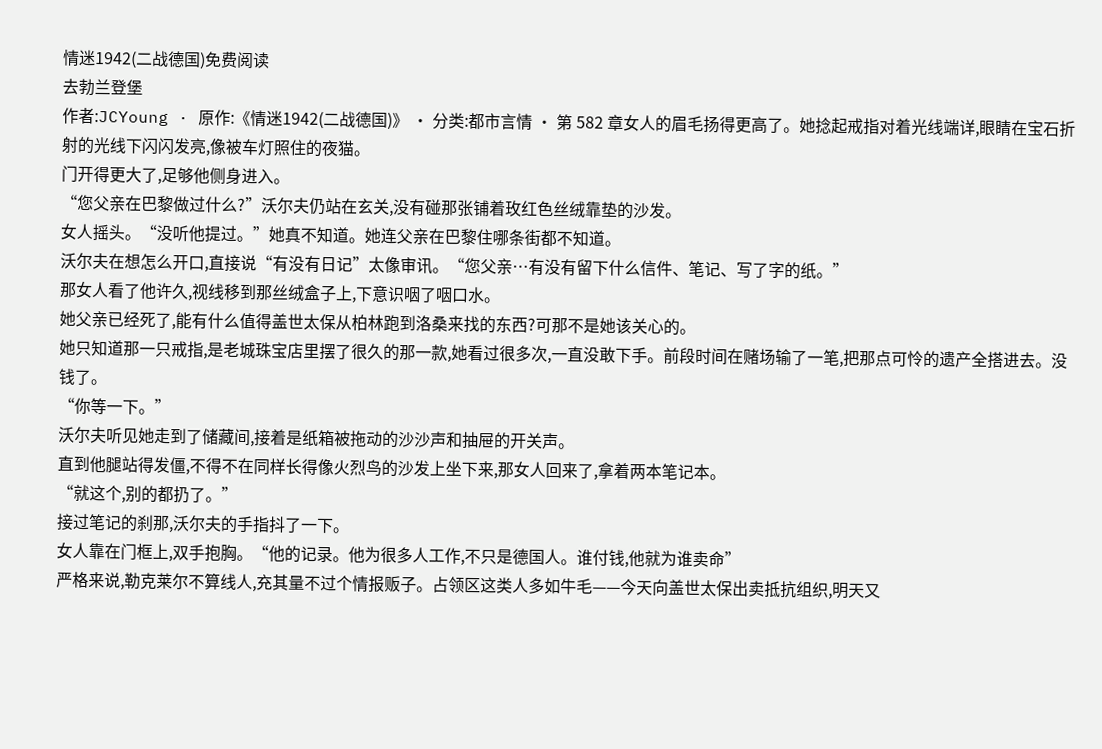情迷1942(二战德国)免费阅读
去勃兰登堡
作者:JCYoung · 原作:《情迷1942(二战德国)》 · 分类:都市言情 · 第 582 章女人的眉毛扬得更高了。她捻起戒指对着光线端详,眼睛在宝石折射的光线下闪闪发亮,像被车灯照住的夜猫。
门开得更大了,足够他侧身进入。
“您父亲在巴黎做过什么?”沃尔夫仍站在玄关,没有碰那张铺着玫红色丝绒靠垫的沙发。
女人摇头。“没听他提过。”她真不知道。她连父亲在巴黎住哪条街都不知道。
沃尔夫在想怎么开口,直接说“有没有日记”太像审讯。“您父亲…有没有留下什么信件、笔记、写了字的纸。”
那女人看了他许久,视线移到那丝绒盒子上,下意识咽了咽口水。
她父亲已经死了,能有什么值得盖世太保从柏林跑到洛桑来找的东西?可那不是她该关心的。
她只知道那一只戒指,是老城珠宝店里摆了很久的那一款,她看过很多次,一直没敢下手。前段时间在赌场输了一笔,把那点可怜的遗产全搭进去。没钱了。
“你等一下。”
沃尔夫听见她走到了储藏间,接着是纸箱被拖动的沙沙声和抽屉的开关声。
直到他腿站得发僵,不得不在同样长得像火烈鸟的沙发上坐下来,那女人回来了,拿着两本笔记本。
“就这个,别的都扔了。”
接过笔记的刹那,沃尔夫的手指抖了一下。
女人靠在门框上,双手抱胸。“他的记录。他为很多人工作,不只是德国人。谁付钱,他就为谁卖命”
严格来说,勒克莱尔不算线人,充其量不过个情报贩子。占领区这类人多如牛毛——今天向盖世太保出卖抵抗组织,明天又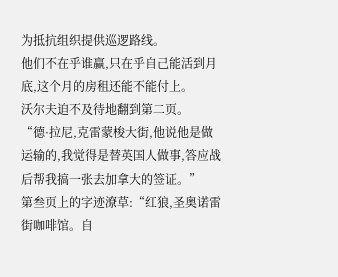为抵抗组织提供巡逻路线。
他们不在乎谁赢,只在乎自己能活到月底,这个月的房租还能不能付上。
沃尔夫迫不及待地翻到第二页。
“德·拉尼,克雷蒙梭大街,他说他是做运输的,我觉得是替英国人做事,答应战后帮我搞一张去加拿大的签证。”
第叁页上的字迹潦草:“红狼,圣奥诺雷街咖啡馆。自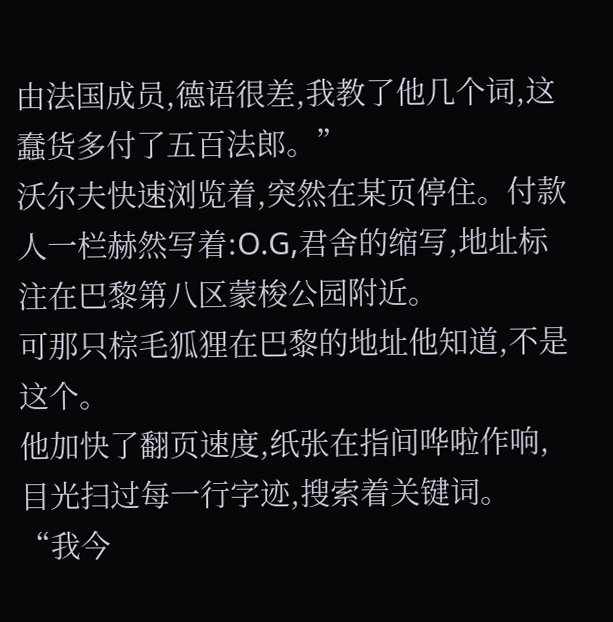由法国成员,德语很差,我教了他几个词,这蠢货多付了五百法郎。”
沃尔夫快速浏览着,突然在某页停住。付款人一栏赫然写着:O.G,君舍的缩写,地址标注在巴黎第八区蒙梭公园附近。
可那只棕毛狐狸在巴黎的地址他知道,不是这个。
他加快了翻页速度,纸张在指间哗啦作响,目光扫过每一行字迹,搜索着关键词。
“我今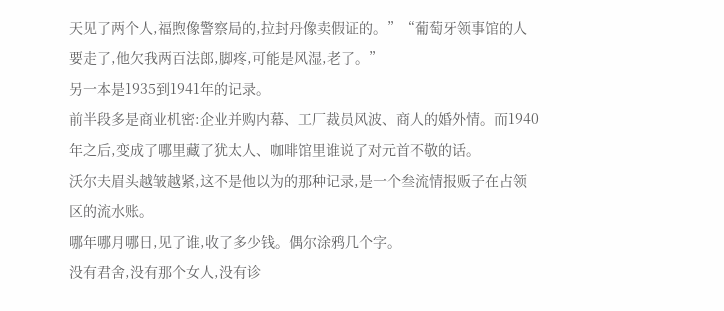天见了两个人,福煦像警察局的,拉封丹像卖假证的。”“葡萄牙领事馆的人要走了,他欠我两百法郎,脚疼,可能是风湿,老了。”
另一本是1935到1941年的记录。
前半段多是商业机密:企业并购内幕、工厂裁员风波、商人的婚外情。而1940年之后,变成了哪里藏了犹太人、咖啡馆里谁说了对元首不敬的话。
沃尔夫眉头越皱越紧,这不是他以为的那种记录,是一个叁流情报贩子在占领区的流水账。
哪年哪月哪日,见了谁,收了多少钱。偶尔涂鸦几个字。
没有君舍,没有那个女人,没有诊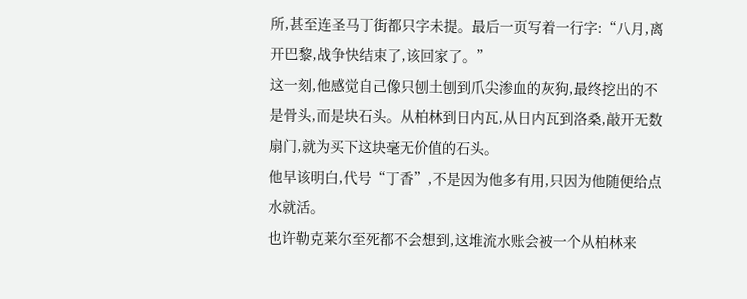所,甚至连圣马丁街都只字未提。最后一页写着一行字:“八月,离开巴黎,战争快结束了,该回家了。”
这一刻,他感觉自己像只刨土刨到爪尖渗血的灰狗,最终挖出的不是骨头,而是块石头。从柏林到日内瓦,从日内瓦到洛桑,敲开无数扇门,就为买下这块毫无价值的石头。
他早该明白,代号“丁香”,不是因为他多有用,只因为他随便给点水就活。
也许勒克莱尔至死都不会想到,这堆流水账会被一个从柏林来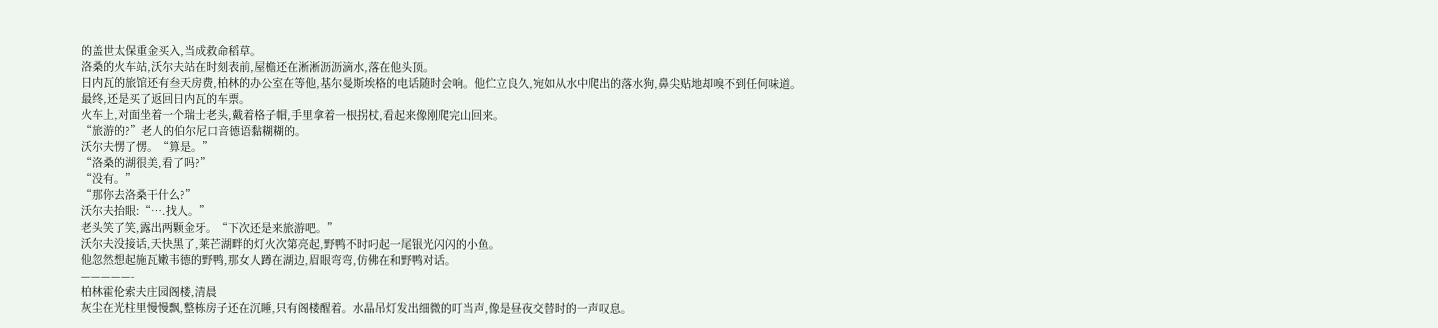的盖世太保重金买入,当成救命稻草。
洛桑的火车站,沃尔夫站在时刻表前,屋檐还在淅淅沥沥滴水,落在他头顶。
日内瓦的旅馆还有叁天房费,柏林的办公室在等他,基尔曼斯埃格的电话随时会响。他伫立良久,宛如从水中爬出的落水狗,鼻尖贴地却嗅不到任何味道。
最终,还是买了返回日内瓦的车票。
火车上,对面坐着一个瑞士老头,戴着格子帽,手里拿着一根拐杖,看起来像刚爬完山回来。
“旅游的?”老人的伯尔尼口音德语黏糊糊的。
沃尔夫愣了愣。“算是。”
“洛桑的湖很美,看了吗?”
“没有。”
“那你去洛桑干什么?”
沃尔夫抬眼:“….找人。”
老头笑了笑,露出两颗金牙。“下次还是来旅游吧。”
沃尔夫没接话,天快黑了,莱芒湖畔的灯火次第亮起,野鸭不时叼起一尾银光闪闪的小鱼。
他忽然想起施瓦嫩韦德的野鸭,那女人蹲在湖边,眉眼弯弯,仿佛在和野鸭对话。
—————-
柏林霍伦索夫庄园阁楼,清晨
灰尘在光柱里慢慢飘,整栋房子还在沉睡,只有阁楼醒着。水晶吊灯发出细微的叮当声,像是昼夜交替时的一声叹息。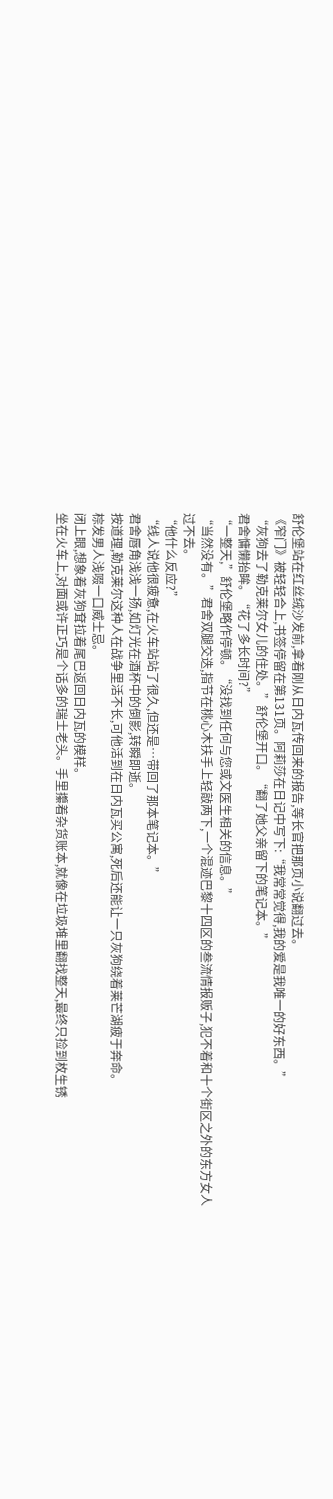舒伦堡站在红丝绒沙发前,拿着刚从日内瓦传回来的报告,等长官把那页小说翻过去。
《窄门》被轻轻合上,书签停留在第131页。阿莉莎在日记中写下:“我常常觉得,我的爱是我唯一的好东西。”
“灰狗去了勒克莱尔女儿的住处。”舒伦堡开口。“翻了她父亲留下的笔记本。”
君舍慵懒抬眸。“花了多长时间?”
“一整天,”舒伦堡略作停顿。“没找到任何与您或文医生相关的信息。”
“当然没有。”君舍双腿交迭,指节在桃心木扶手上轻敲两下,一个混迹巴黎十四区的叁流情报贩子,犯不着和十个街区之外的东方女人过不去。
“他什么反应?”
“线人说他很疲惫,在火车站站了很久,但还是…带回了那本笔记本。”
君舍唇角浅浅一扬,如灯光在酒杯中的倒影,转瞬即逝。
按道理,勒克莱尔这种人在战争里活不长,可他活到在日内瓦买公寓,死后还能让一只灰狗绕着莱芒湖疲于奔命。
棕发男人浅啜一口威士忌。
闭上眼,想象着灰狗耷拉着尾巴返回日内瓦的模样。
坐在火车上,对面或许正巧是个话多的瑞士老头。手里攥着杂货账本,就像在垃圾堆里翻找整天,最终只捡到枚生锈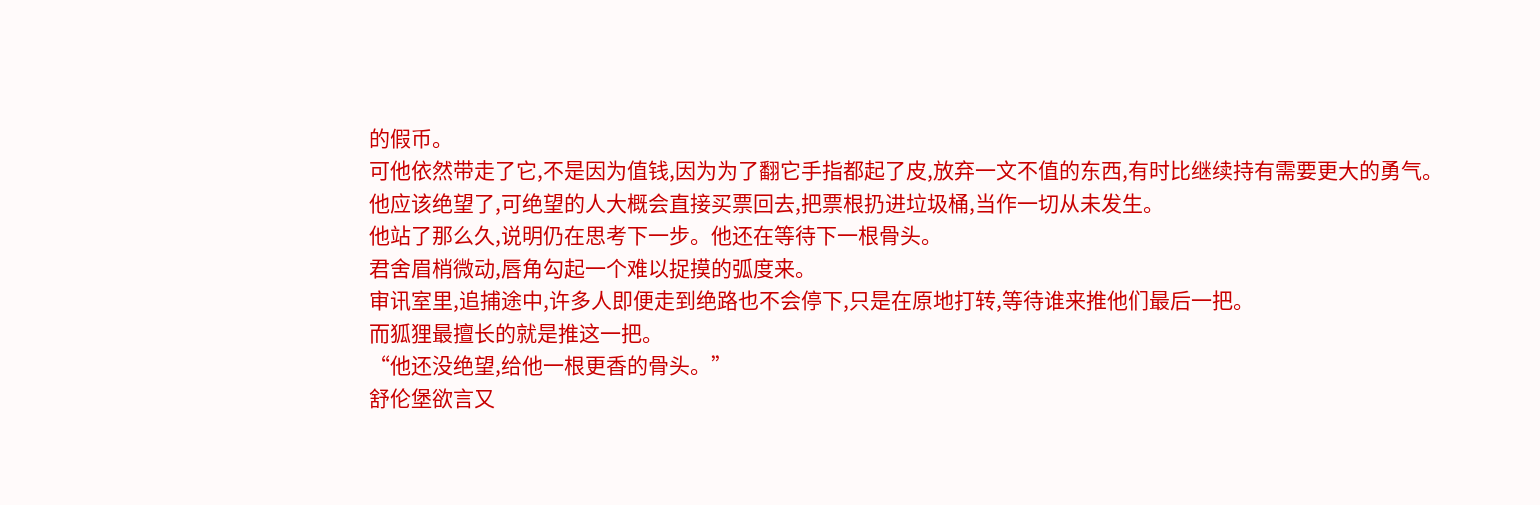的假币。
可他依然带走了它,不是因为值钱,因为为了翻它手指都起了皮,放弃一文不值的东西,有时比继续持有需要更大的勇气。
他应该绝望了,可绝望的人大概会直接买票回去,把票根扔进垃圾桶,当作一切从未发生。
他站了那么久,说明仍在思考下一步。他还在等待下一根骨头。
君舍眉梢微动,唇角勾起一个难以捉摸的弧度来。
审讯室里,追捕途中,许多人即便走到绝路也不会停下,只是在原地打转,等待谁来推他们最后一把。
而狐狸最擅长的就是推这一把。
“他还没绝望,给他一根更香的骨头。”
舒伦堡欲言又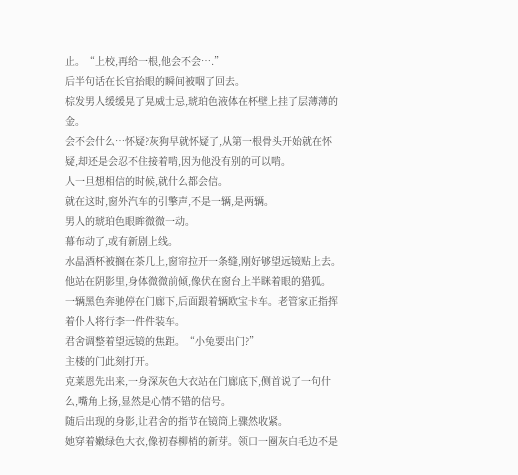止。“上校,再给一根,他会不会….”
后半句话在长官抬眼的瞬间被咽了回去。
棕发男人缓缓晃了晃威士忌,琥珀色液体在杯壁上挂了层薄薄的金。
会不会什么…怀疑?灰狗早就怀疑了,从第一根骨头开始就在怀疑,却还是会忍不住接着啃,因为他没有别的可以啃。
人一旦想相信的时候,就什么都会信。
就在这时,窗外汽车的引擎声,不是一辆,是两辆。
男人的琥珀色眼眸微微一动。
幕布动了,或有新剧上线。
水晶酒杯被搁在茶几上,窗帘拉开一条缝,刚好够望远镜贴上去。他站在阴影里,身体微微前倾,像伏在窗台上半眯着眼的猎狐。
一辆黑色奔驰停在门廊下,后面跟着辆欧宝卡车。老管家正指挥着仆人将行李一件件装车。
君舍调整着望远镜的焦距。“小兔要出门?”
主楼的门此刻打开。
克莱恩先出来,一身深灰色大衣站在门廊底下,侧首说了一句什么,嘴角上扬,显然是心情不错的信号。
随后出现的身影,让君舍的指节在镜筒上骤然收紧。
她穿着嫩绿色大衣,像初春柳梢的新芽。领口一圈灰白毛边不是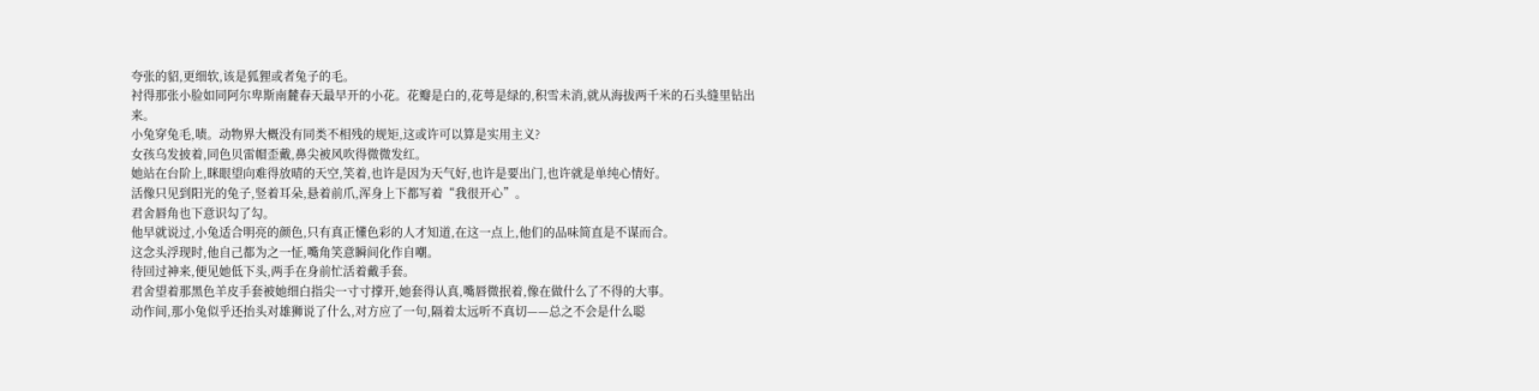夸张的貂,更细软,该是狐狸或者兔子的毛。
衬得那张小脸如同阿尔卑斯南麓春天最早开的小花。花瓣是白的,花萼是绿的,积雪未消,就从海拔两千米的石头缝里钻出来。
小兔穿兔毛,啧。动物界大概没有同类不相残的规矩,这或许可以算是实用主义?
女孩乌发披着,同色贝雷帽歪戴,鼻尖被风吹得微微发红。
她站在台阶上,眯眼望向难得放晴的天空,笑着,也许是因为天气好,也许是要出门,也许就是单纯心情好。
活像只见到阳光的兔子,竖着耳朵,悬着前爪,浑身上下都写着“我很开心”。
君舍唇角也下意识勾了勾。
他早就说过,小兔适合明亮的颜色,只有真正懂色彩的人才知道,在这一点上,他们的品味简直是不谋而合。
这念头浮现时,他自己都为之一怔,嘴角笑意瞬间化作自嘲。
待回过神来,便见她低下头,两手在身前忙活着戴手套。
君舍望着那黑色羊皮手套被她细白指尖一寸寸撑开,她套得认真,嘴唇微抿着,像在做什么了不得的大事。
动作间,那小兔似乎还抬头对雄狮说了什么,对方应了一句,隔着太远听不真切——总之不会是什么聪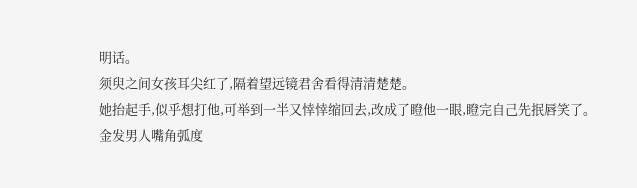明话。
须臾之间女孩耳尖红了,隔着望远镜君舍看得清清楚楚。
她抬起手,似乎想打他,可举到一半又悻悻缩回去,改成了瞪他一眼,瞪完自己先抿唇笑了。
金发男人嘴角弧度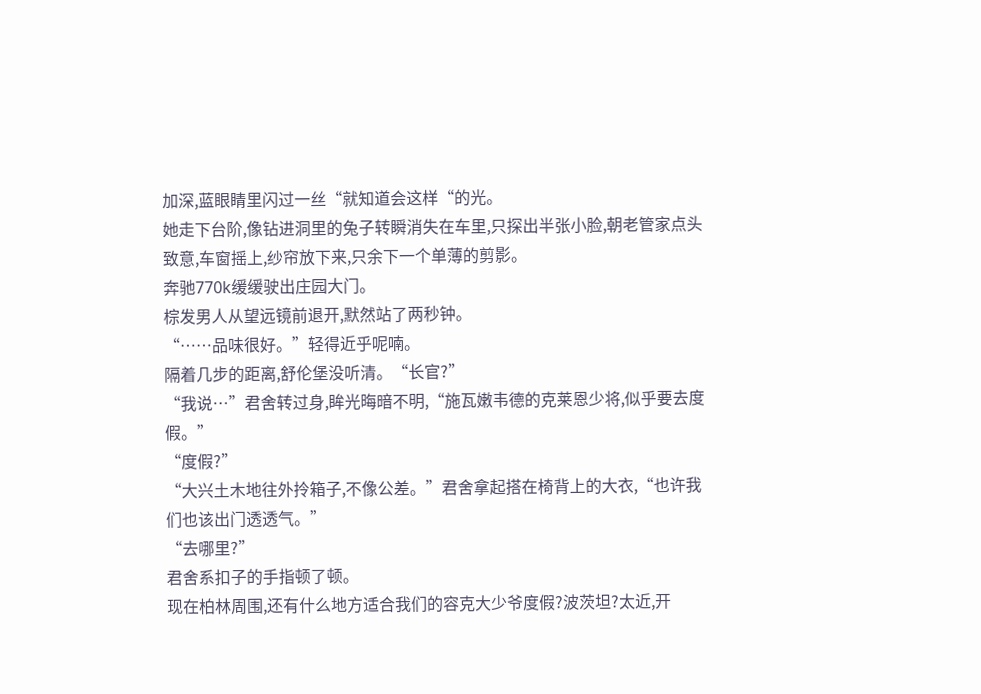加深,蓝眼睛里闪过一丝“就知道会这样“的光。
她走下台阶,像钻进洞里的兔子转瞬消失在车里,只探出半张小脸,朝老管家点头致意,车窗摇上,纱帘放下来,只余下一个单薄的剪影。
奔驰770k缓缓驶出庄园大门。
棕发男人从望远镜前退开,默然站了两秒钟。
“……品味很好。”轻得近乎呢喃。
隔着几步的距离,舒伦堡没听清。“长官?”
“我说…”君舍转过身,眸光晦暗不明,“施瓦嫩韦德的克莱恩少将,似乎要去度假。”
“度假?”
“大兴土木地往外拎箱子,不像公差。”君舍拿起搭在椅背上的大衣,“也许我们也该出门透透气。”
“去哪里?”
君舍系扣子的手指顿了顿。
现在柏林周围,还有什么地方适合我们的容克大少爷度假?波茨坦?太近,开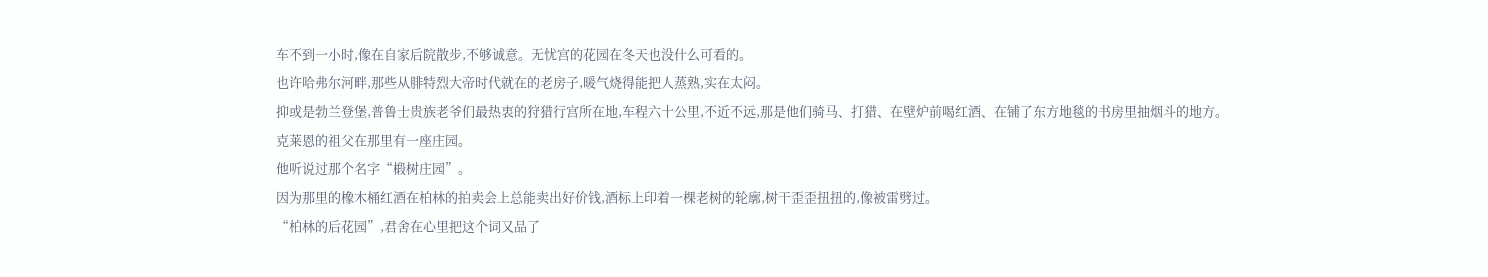车不到一小时,像在自家后院散步,不够诚意。无忧宫的花园在冬天也没什么可看的。
也许哈弗尔河畔,那些从腓特烈大帝时代就在的老房子,暖气烧得能把人蒸熟,实在太闷。
抑或是勃兰登堡,普鲁士贵族老爷们最热衷的狩猎行宫所在地,车程六十公里,不近不远,那是他们骑马、打猎、在壁炉前喝红酒、在铺了东方地毯的书房里抽烟斗的地方。
克莱恩的祖父在那里有一座庄园。
他听说过那个名字“椴树庄园”。
因为那里的橡木桶红酒在柏林的拍卖会上总能卖出好价钱,酒标上印着一棵老树的轮廓,树干歪歪扭扭的,像被雷劈过。
“柏林的后花园”,君舍在心里把这个词又品了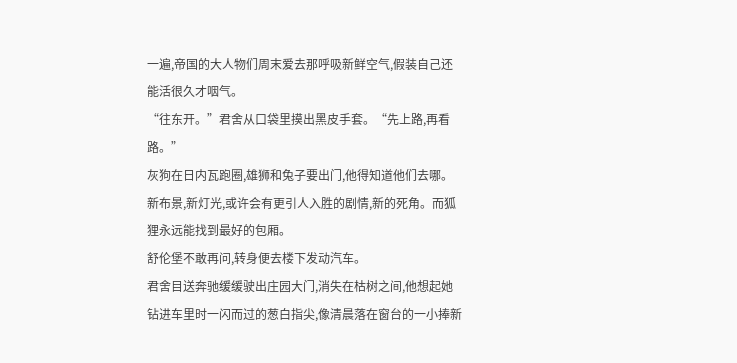一遍,帝国的大人物们周末爱去那呼吸新鲜空气,假装自己还能活很久才咽气。
“往东开。”君舍从口袋里摸出黑皮手套。“先上路,再看路。”
灰狗在日内瓦跑圈,雄狮和兔子要出门,他得知道他们去哪。
新布景,新灯光,或许会有更引人入胜的剧情,新的死角。而狐狸永远能找到最好的包厢。
舒伦堡不敢再问,转身便去楼下发动汽车。
君舍目送奔驰缓缓驶出庄园大门,消失在枯树之间,他想起她钻进车里时一闪而过的葱白指尖,像清晨落在窗台的一小捧新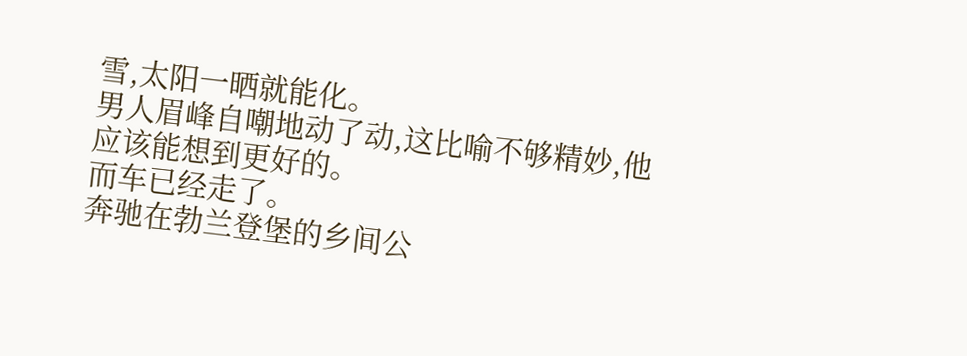雪,太阳一晒就能化。
男人眉峰自嘲地动了动,这比喻不够精妙,他应该能想到更好的。
而车已经走了。
奔驰在勃兰登堡的乡间公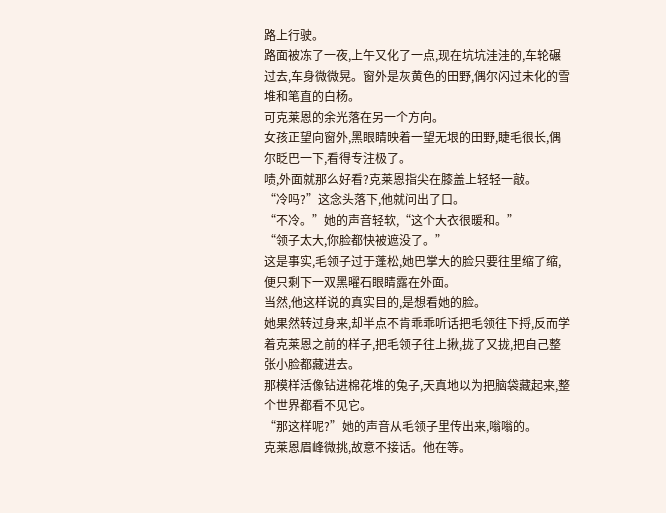路上行驶。
路面被冻了一夜,上午又化了一点,现在坑坑洼洼的,车轮碾过去,车身微微晃。窗外是灰黄色的田野,偶尔闪过未化的雪堆和笔直的白杨。
可克莱恩的余光落在另一个方向。
女孩正望向窗外,黑眼睛映着一望无垠的田野,睫毛很长,偶尔眨巴一下,看得专注极了。
啧,外面就那么好看?克莱恩指尖在膝盖上轻轻一敲。
“冷吗?”这念头落下,他就问出了口。
“不冷。”她的声音轻软,“这个大衣很暖和。”
“领子太大,你脸都快被遮没了。”
这是事实,毛领子过于蓬松,她巴掌大的脸只要往里缩了缩,便只剩下一双黑曜石眼睛露在外面。
当然,他这样说的真实目的,是想看她的脸。
她果然转过身来,却半点不肯乖乖听话把毛领往下捋,反而学着克莱恩之前的样子,把毛领子往上揪,拢了又拢,把自己整张小脸都藏进去。
那模样活像钻进棉花堆的兔子,天真地以为把脑袋藏起来,整个世界都看不见它。
“那这样呢?”她的声音从毛领子里传出来,嗡嗡的。
克莱恩眉峰微挑,故意不接话。他在等。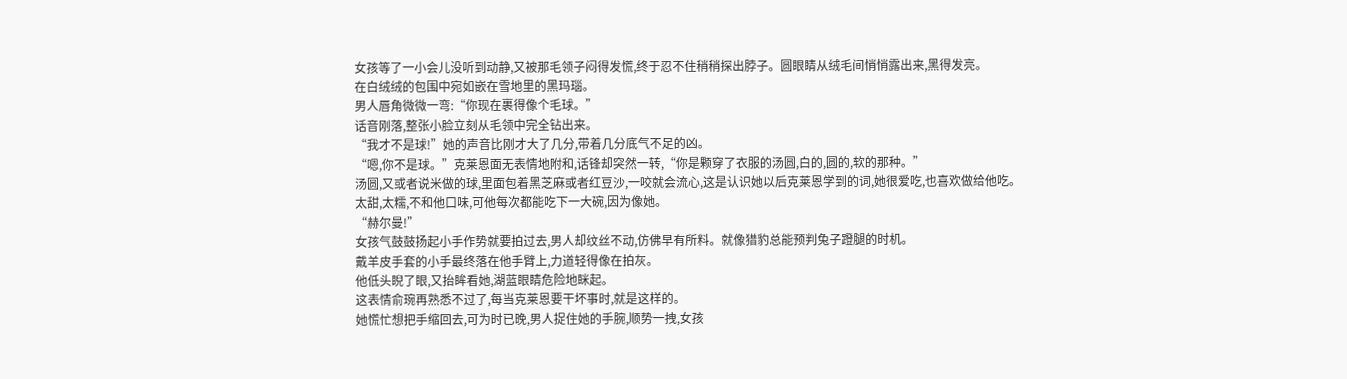女孩等了一小会儿没听到动静,又被那毛领子闷得发慌,终于忍不住稍稍探出脖子。圆眼睛从绒毛间悄悄露出来,黑得发亮。
在白绒绒的包围中宛如嵌在雪地里的黑玛瑙。
男人唇角微微一弯:“你现在裹得像个毛球。”
话音刚落,整张小脸立刻从毛领中完全钻出来。
“我才不是球!”她的声音比刚才大了几分,带着几分底气不足的凶。
“嗯,你不是球。”克莱恩面无表情地附和,话锋却突然一转,“你是颗穿了衣服的汤圆,白的,圆的,软的那种。”
汤圆,又或者说米做的球,里面包着黑芝麻或者红豆沙,一咬就会流心,这是认识她以后克莱恩学到的词,她很爱吃,也喜欢做给他吃。
太甜,太糯,不和他口味,可他每次都能吃下一大碗,因为像她。
“赫尔曼!”
女孩气鼓鼓扬起小手作势就要拍过去,男人却纹丝不动,仿佛早有所料。就像猎豹总能预判兔子蹬腿的时机。
戴羊皮手套的小手最终落在他手臂上,力道轻得像在拍灰。
他低头睨了眼,又抬眸看她,湖蓝眼睛危险地眯起。
这表情俞琬再熟悉不过了,每当克莱恩要干坏事时,就是这样的。
她慌忙想把手缩回去,可为时已晚,男人捉住她的手腕,顺势一拽,女孩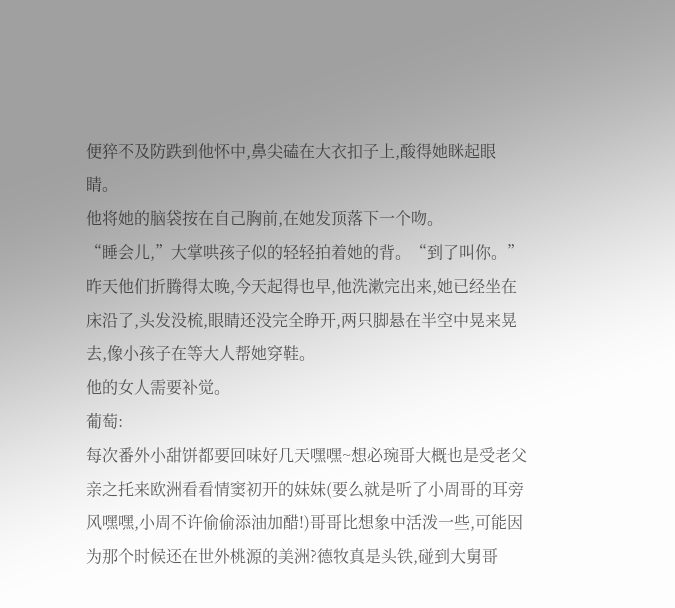便猝不及防跌到他怀中,鼻尖磕在大衣扣子上,酸得她眯起眼睛。
他将她的脑袋按在自己胸前,在她发顶落下一个吻。
“睡会儿,”大掌哄孩子似的轻轻拍着她的背。“到了叫你。”
昨天他们折腾得太晚,今天起得也早,他洗漱完出来,她已经坐在床沿了,头发没梳,眼睛还没完全睁开,两只脚悬在半空中晃来晃去,像小孩子在等大人帮她穿鞋。
他的女人需要补觉。
葡萄:
每次番外小甜饼都要回味好几天嘿嘿~想必琬哥大概也是受老父亲之托来欧洲看看情窦初开的妹妹(要么就是听了小周哥的耳旁风嘿嘿,小周不许偷偷添油加醋!)哥哥比想象中活泼一些,可能因为那个时候还在世外桃源的美洲?德牧真是头铁,碰到大舅哥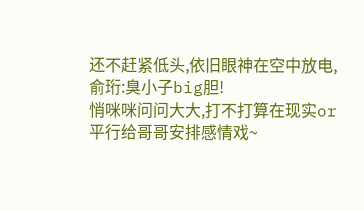还不赶紧低头,依旧眼神在空中放电,
俞珩:臭小子big胆!
悄咪咪问问大大,打不打算在现实or平行给哥哥安排感情戏~